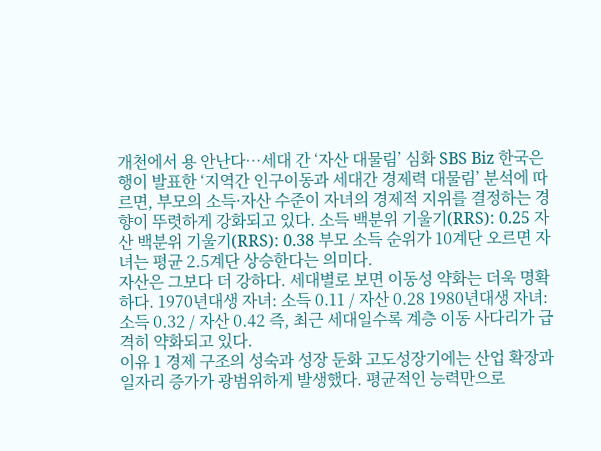개천에서 용 안난다…세대 간 ‘자산 대물림’ 심화 SBS Biz 한국은행이 발표한 ‘지역간 인구이동과 세대간 경제력 대물림’ 분석에 따르면, 부모의 소득·자산 수준이 자녀의 경제적 지위를 결정하는 경향이 뚜렷하게 강화되고 있다. 소득 백분위 기울기(RRS): 0.25 자산 백분위 기울기(RRS): 0.38 부모 소득 순위가 10계단 오르면 자녀는 평균 2.5계단 상승한다는 의미다.
자산은 그보다 더 강하다. 세대별로 보면 이동성 약화는 더욱 명확하다. 1970년대생 자녀: 소득 0.11 / 자산 0.28 1980년대생 자녀: 소득 0.32 / 자산 0.42 즉, 최근 세대일수록 계층 이동 사다리가 급격히 약화되고 있다.
이유 1 경제 구조의 성숙과 성장 둔화 고도성장기에는 산업 확장과 일자리 증가가 광범위하게 발생했다. 평균적인 능력만으로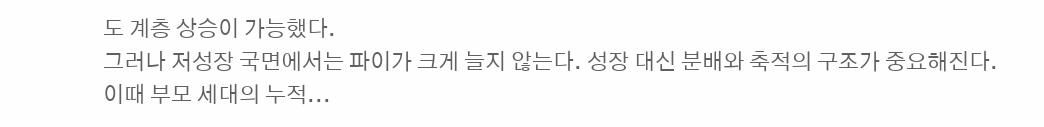도 계층 상승이 가능했다.
그러나 저성장 국면에서는 파이가 크게 늘지 않는다. 성장 대신 분배와 축적의 구조가 중요해진다.
이때 부모 세대의 누적...